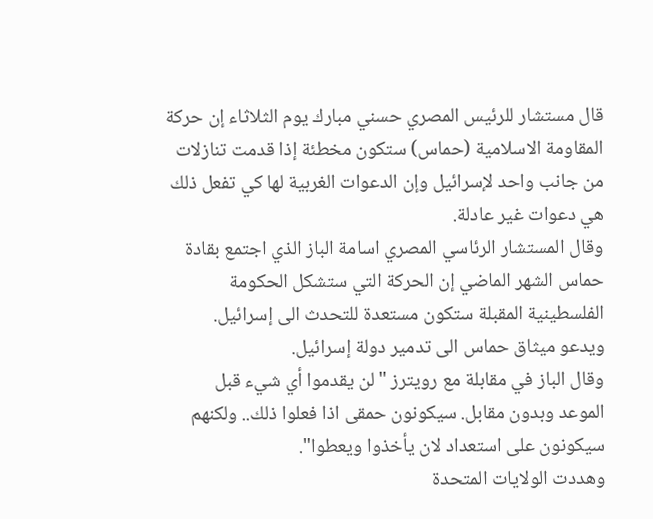قال مستشار للرئيس المصري حسني مبارك يوم الثلاثاء إن حركة المقاومة الاسلامية (حماس) ستكون مخطئة إذا قدمت تنازلات من جانب واحد لإسرائيل وإن الدعوات الغربية لها كي تفعل ذلك هي دعوات غير عادلة.
وقال المستشار الرئاسي المصري اسامة الباز الذي اجتمع بقادة حماس الشهر الماضي إن الحركة التي ستشكل الحكومة الفلسطينية المقبلة ستكون مستعدة للتحدث الى إسرائيل. ويدعو ميثاق حماس الى تدمير دولة إسرائيل.
وقال الباز في مقابلة مع رويترز "لن يقدموا أي شيء قبل الموعد وبدون مقابل. سيكونون حمقى اذا فعلوا ذلك.. ولكنهم سيكونون على استعداد لان يأخذوا ويعطوا".
وهددت الولايات المتحدة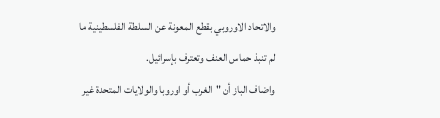والاتحاد الاوروبي بقطع المعونة عن السلطة الفلسطينية ما لم تنبذ حماس العنف وتعترف بإسرائيل.
واضاف الباز أن "الغرب أو اوروبا والولايات المتحدة غير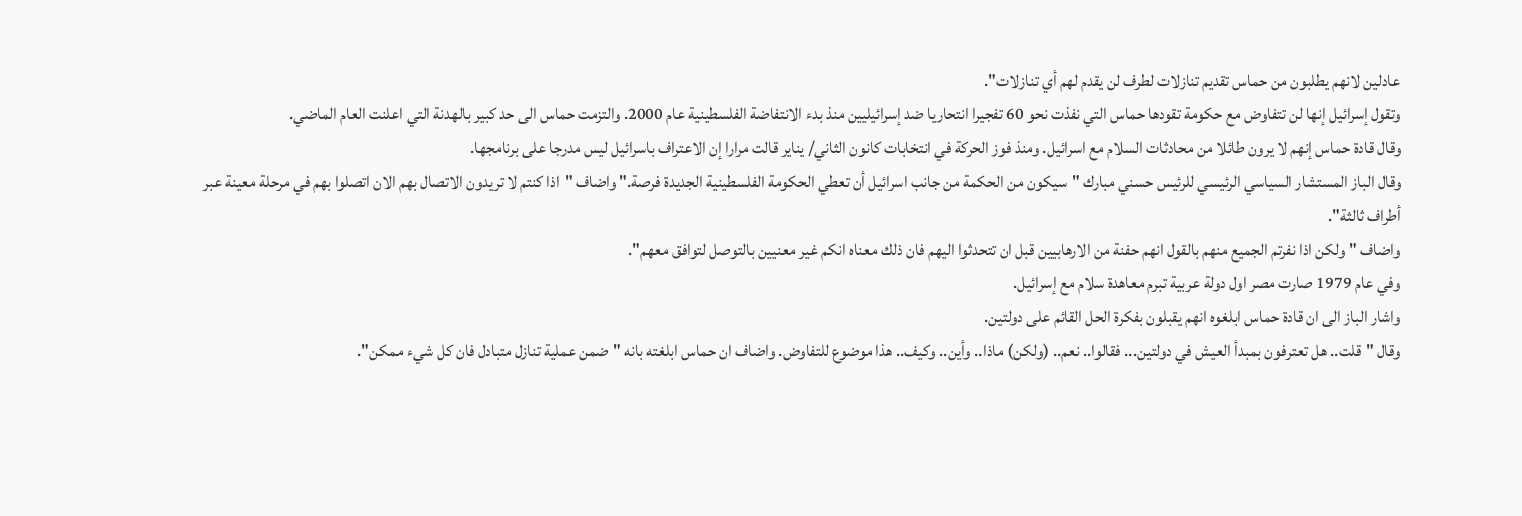عادلين لانهم يطلبون من حماس تقديم تنازلات لطرف لن يقدم لهم أي تنازلات".
وتقول إسرائيل إنها لن تتفاوض مع حكومة تقودها حماس التي نفذت نحو 60 تفجيرا انتحاريا ضد إسرائيليين منذ بدء الانتفاضة الفلسطينية عام 2000. والتزمت حماس الى حد كبير بالهدنة التي اعلنت العام الماضي.
وقال قادة حماس إنهم لا يرون طائلا من محادثات السلام مع اسرائيل. ومنذ فوز الحركة في انتخابات كانون الثاني/ يناير قالت مرارا إن الاعتراف باسرائيل ليس مدرجا على برنامجها.
وقال الباز المستشار السياسي الرئيسي للرئيس حسني مبارك "سيكون من الحكمة من جانب اسرائيل أن تعطي الحكومة الفلسطينية الجديدة فرصة." واضاف "اذا كنتم لا تريدون الاتصال بهم الان اتصلوا بهم في مرحلة معينة عبر أطراف ثالثة".
واضاف "ولكن اذا نفرتم الجميع منهم بالقول انهم حفنة من الارهابيين قبل ان تتحدثوا اليهم فان ذلك معناه انكم غير معنيين بالتوصل لتوافق معهم".
وفي عام 1979 صارت مصر اول دولة عربية تبرم معاهدة سلام مع إسرائيل.
واشار الباز الى ان قادة حماس ابلغوه انهم يقبلون بفكرة الحل القائم على دولتين.
وقال "قلت.. هل تعترفون بمبدأ العيش في دولتين... فقالوا.. نعم.. (ولكن) ماذا.. وأين.. وكيف.. هذا موضوع للتفاوض. واضاف ان حماس ابلغته بانه "ضمن عملية تنازل متبادل فان كل شيء ممكن".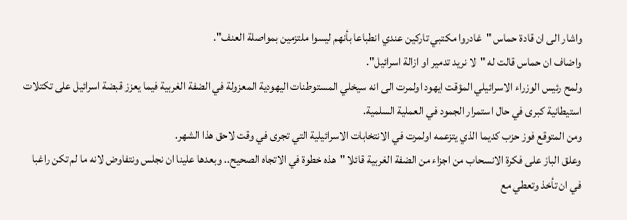واشار الى ان قادة حماس "غادروا مكتبي تاركين عندي انطباعا بأنهم ليسوا ملتزمين بمواصلة العنف".
واضاف ان حماس قالت له "لا نريد تدمير او ازالة اسرائيل".
ولمح رئيس الوزراء الاسرائيلي المؤقت ايهود اولمرت الى انه سيخلي المستوطنات اليهودية المعزولة في الضفة الغربية فيما يعزز قبضة اسرائيل على تكتلات استيطانية كبرى في حال استمرار الجمود في العملية السلمية.
ومن المتوقع فوز حزب كديما الذي يتزعمه اولمرت في الانتخابات الاسرائيلية التي تجرى في وقت لاحق هذا الشهر.
وعلق الباز على فكرة الانسحاب من اجزاء من الضفة الغربية قائلا "هذه خطوة في الاتجاه الصحيح.. وبعدها علينا ان نجلس ونتفاوض لانه ما لم تكن راغبا في ان تأخذ وتعطي مع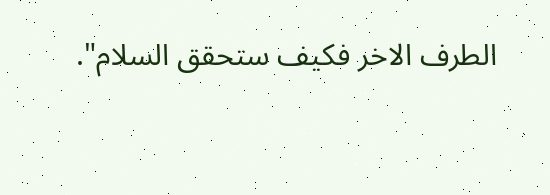الطرف الاخر فكيف ستحقق السلام".